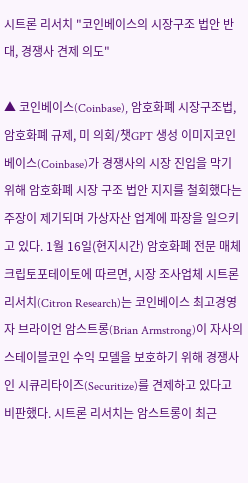시트론 리서치 "코인베이스의 시장구조 법안 반대, 경쟁사 견제 의도"

▲ 코인베이스(Coinbase), 암호화폐 시장구조법, 암호화폐 규제, 미 의회/챗GPT 생성 이미지코인베이스(Coinbase)가 경쟁사의 시장 진입을 막기 위해 암호화폐 시장 구조 법안 지지를 철회했다는 주장이 제기되며 가상자산 업계에 파장을 일으키고 있다. 1월 16일(현지시간) 암호화폐 전문 매체 크립토포테이토에 따르면, 시장 조사업체 시트론 리서치(Citron Research)는 코인베이스 최고경영자 브라이언 암스트롱(Brian Armstrong)이 자사의 스테이블코인 수익 모델을 보호하기 위해 경쟁사인 시큐리타이즈(Securitize)를 견제하고 있다고 비판했다. 시트론 리서치는 암스트롱이 최근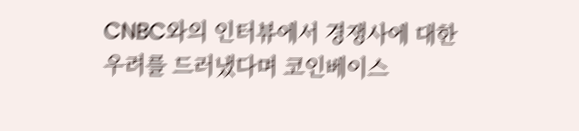CNBC와의 인터뷰에서 경쟁사에 대한 우려를 드러냈다며 코인베이스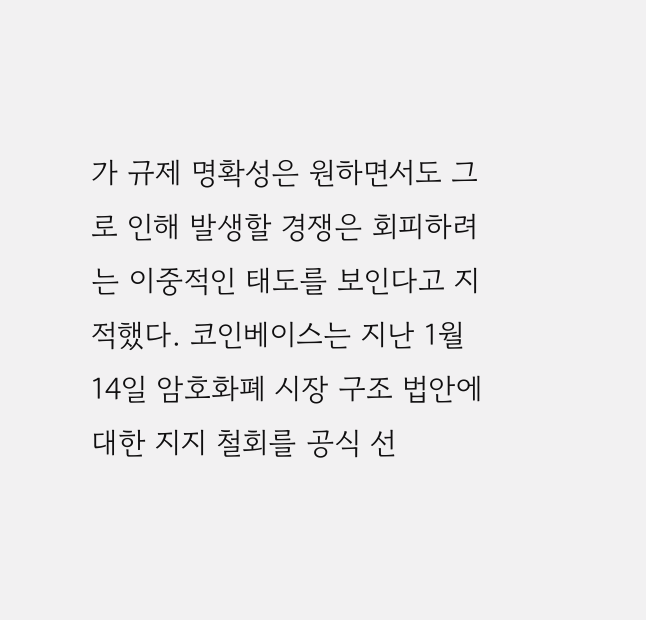가 규제 명확성은 원하면서도 그로 인해 발생할 경쟁은 회피하려는 이중적인 태도를 보인다고 지적했다. 코인베이스는 지난 1월 14일 암호화폐 시장 구조 법안에 대한 지지 철회를 공식 선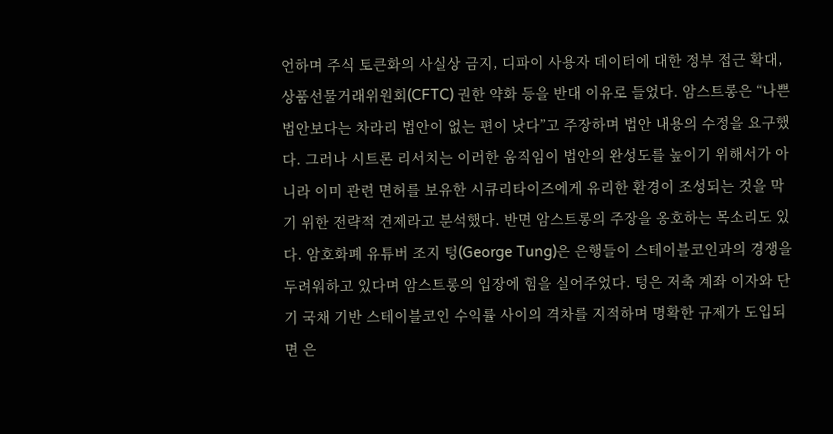언하며 주식 토큰화의 사실상 금지, 디파이 사용자 데이터에 대한 정부 접근 확대, 상품선물거래위원회(CFTC) 권한 약화 등을 반대 이유로 들었다. 암스트롱은 “나쁜 법안보다는 차라리 법안이 없는 편이 낫다”고 주장하며 법안 내용의 수정을 요구했다. 그러나 시트론 리서치는 이러한 움직임이 법안의 완성도를 높이기 위해서가 아니라 이미 관련 면허를 보유한 시큐리타이즈에게 유리한 환경이 조성되는 것을 막기 위한 전략적 견제라고 분석했다. 반면 암스트롱의 주장을 옹호하는 목소리도 있다. 암호화폐 유튜버 조지 텅(George Tung)은 은행들이 스테이블코인과의 경쟁을 두려워하고 있다며 암스트롱의 입장에 힘을 실어주었다. 텅은 저축 계좌 이자와 단기 국채 기반 스테이블코인 수익률 사이의 격차를 지적하며 명확한 규제가 도입되면 은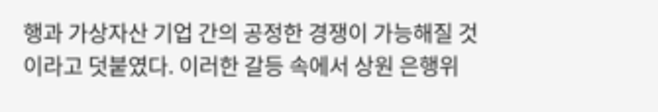행과 가상자산 기업 간의 공정한 경쟁이 가능해질 것이라고 덧붙였다. 이러한 갈등 속에서 상원 은행위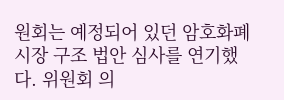원회는 예정되어 있던 암호화폐 시장 구조 법안 심사를 연기했다. 위원회 의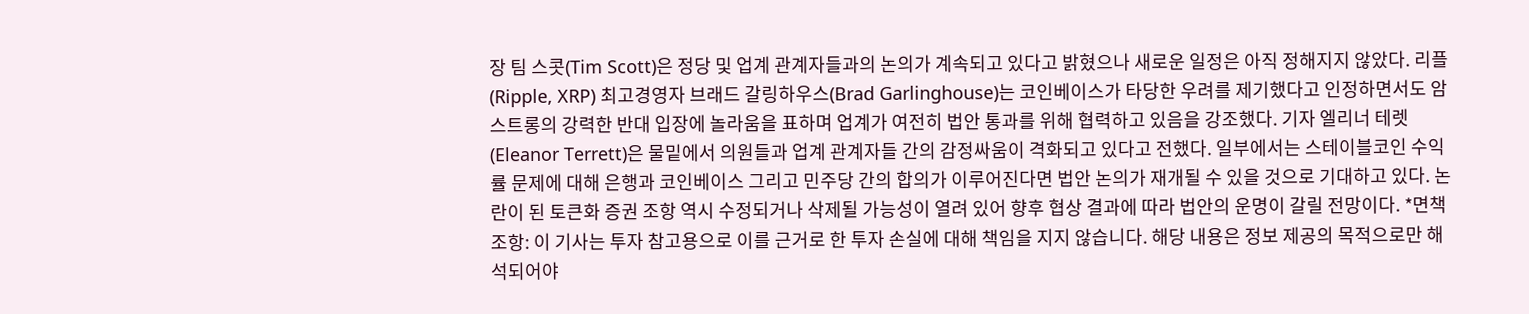장 팀 스콧(Tim Scott)은 정당 및 업계 관계자들과의 논의가 계속되고 있다고 밝혔으나 새로운 일정은 아직 정해지지 않았다. 리플(Ripple, XRP) 최고경영자 브래드 갈링하우스(Brad Garlinghouse)는 코인베이스가 타당한 우려를 제기했다고 인정하면서도 암스트롱의 강력한 반대 입장에 놀라움을 표하며 업계가 여전히 법안 통과를 위해 협력하고 있음을 강조했다. 기자 엘리너 테렛(Eleanor Terrett)은 물밑에서 의원들과 업계 관계자들 간의 감정싸움이 격화되고 있다고 전했다. 일부에서는 스테이블코인 수익률 문제에 대해 은행과 코인베이스 그리고 민주당 간의 합의가 이루어진다면 법안 논의가 재개될 수 있을 것으로 기대하고 있다. 논란이 된 토큰화 증권 조항 역시 수정되거나 삭제될 가능성이 열려 있어 향후 협상 결과에 따라 법안의 운명이 갈릴 전망이다. *면책 조항: 이 기사는 투자 참고용으로 이를 근거로 한 투자 손실에 대해 책임을 지지 않습니다. 해당 내용은 정보 제공의 목적으로만 해석되어야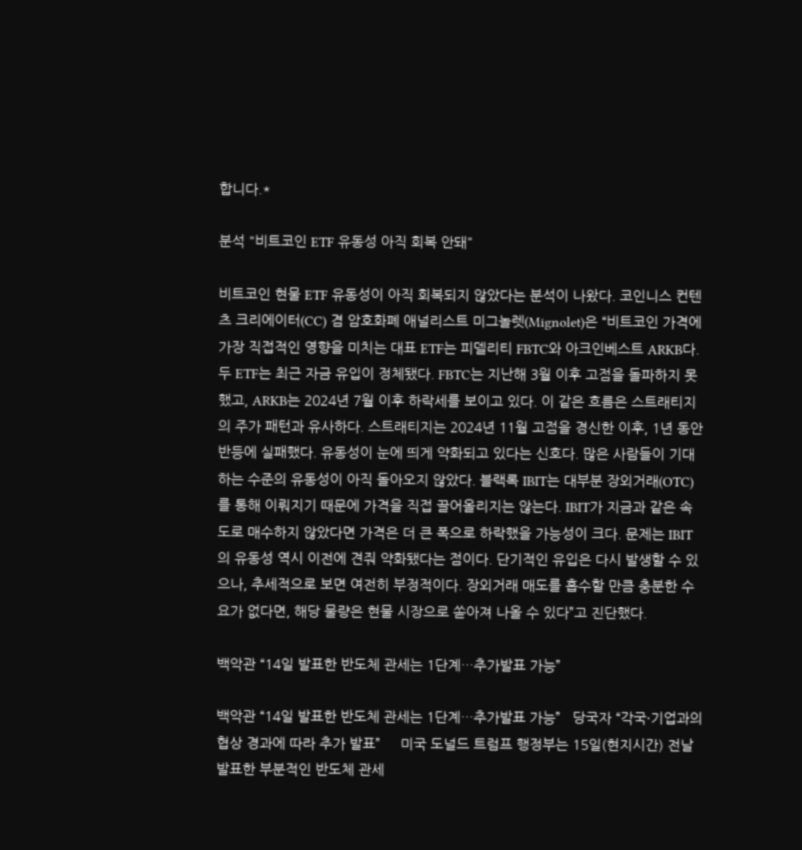합니다.*

분석 "비트코인 ETF 유동성 아직 회복 안돼"

비트코인 현물 ETF 유동성이 아직 회복되지 않았다는 분석이 나왔다. 코인니스 컨텐츠 크리에이터(CC) 겸 암호화폐 애널리스트 미그놀렛(Mignolet)은 “비트코인 가격에 가장 직접적인 영향을 미치는 대표 ETF는 피델리티 FBTC와 아크인베스트 ARKB다. 두 ETF는 최근 자금 유입이 정체됐다. FBTC는 지난해 3월 이후 고점을 돌파하지 못했고, ARKB는 2024년 7월 이후 하락세를 보이고 있다. 이 같은 흐름은 스트래티지의 주가 패턴과 유사하다. 스트래티지는 2024년 11월 고점을 경신한 이후, 1년 동안 반등에 실패했다. 유동성이 눈에 띄게 약화되고 있다는 신호다. 많은 사람들이 기대하는 수준의 유동성이 아직 돌아오지 않았다. 블랙록 IBIT는 대부분 장외거래(OTC)를 통해 이뤄지기 때문에 가격을 직접 끌어올리지는 않는다. IBIT가 지금과 같은 속도로 매수하지 않았다면 가격은 더 큰 폭으로 하락했을 가능성이 크다. 문제는 IBIT의 유동성 역시 이전에 견줘 약화됐다는 점이다. 단기적인 유입은 다시 발생할 수 있으나, 추세적으로 보면 여전히 부정적이다. 장외거래 매도를 흡수할 만큼 충분한 수요가 없다면, 해당 물량은 현물 시장으로 쏟아져 나올 수 있다”고 진단했다.

백악관 “14일 발표한 반도체 관세는 1단계…추가발표 가능”

백악관 “14일 발표한 반도체 관세는 1단계…추가발표 가능”   당국자 “각국·기업과의 협상 경과에 따라 추가 발표”     미국 도널드 트럼프 행정부는 15일(현지시간) 전날 발표한 부분적인 반도체 관세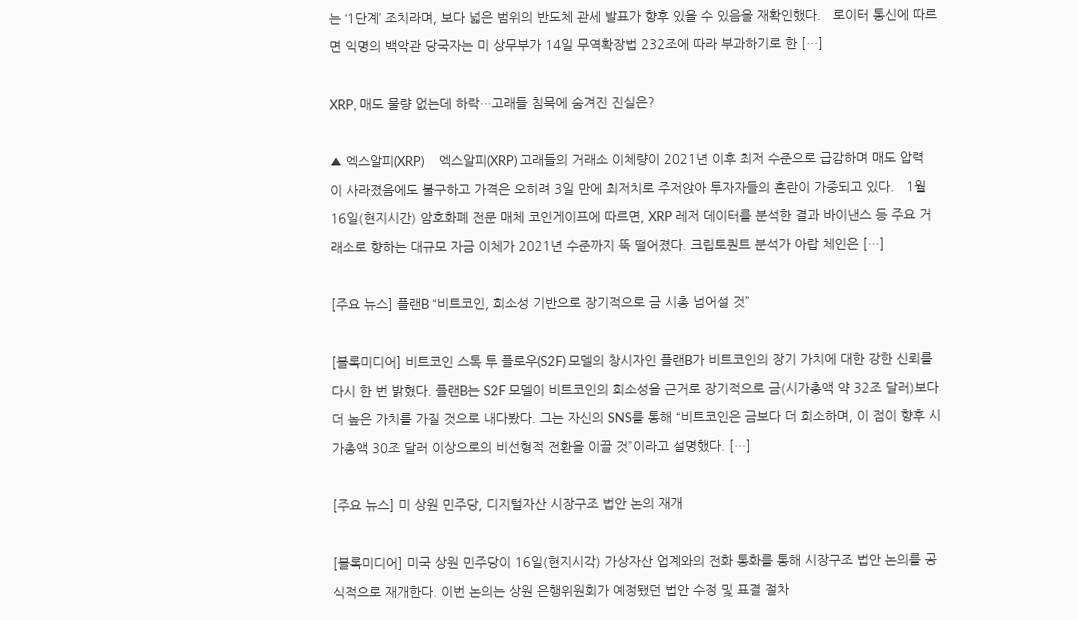는 ‘1단계’ 조치라며, 보다 넓은 범위의 반도체 관세 발표가 향후 있을 수 있음을 재확인했다.   로이터 통신에 따르면 익명의 백악관 당국자는 미 상무부가 14일 무역확장법 232조에 따라 부과하기로 한 […]

XRP, 매도 물량 없는데 하락…고래들 침묵에 숨겨진 진실은?

▲ 엑스알피(XRP)     엑스알피(XRP) 고래들의 거래소 이체량이 2021년 이후 최저 수준으로 급감하며 매도 압력이 사라졌음에도 불구하고 가격은 오히려 3일 만에 최저치로 주저앉아 투자자들의 혼란이 가중되고 있다.   1월 16일(현지시간) 암호화폐 전문 매체 코인게이프에 따르면, XRP 레저 데이터를 분석한 결과 바이낸스 등 주요 거래소로 향하는 대규모 자금 이체가 2021년 수준까지 뚝 떨어졌다. 크립토퀀트 분석가 아랍 체인은 […]

[주요 뉴스] 플랜B “비트코인, 희소성 기반으로 장기적으로 금 시총 넘어설 것”

[블록미디어] 비트코인 스톡 투 플로우(S2F) 모델의 창시자인 플랜B가 비트코인의 장기 가치에 대한 강한 신뢰를 다시 한 번 밝혔다. 플랜B는 S2F 모델이 비트코인의 희소성을 근거로 장기적으로 금(시가총액 약 32조 달러)보다 더 높은 가치를 가질 것으로 내다봤다. 그는 자신의 SNS를 통해 “비트코인은 금보다 더 희소하며, 이 점이 향후 시가총액 30조 달러 이상으로의 비선형적 전환을 이끌 것”이라고 설명했다. […]

[주요 뉴스] 미 상원 민주당, 디지털자산 시장구조 법안 논의 재개

[블록미디어] 미국 상원 민주당이 16일(현지시각) 가상자산 업계와의 전화 통화를 통해 시장구조 법안 논의를 공식적으로 재개한다. 이번 논의는 상원 은행위원회가 예정됐던 법안 수정 및 표결 절차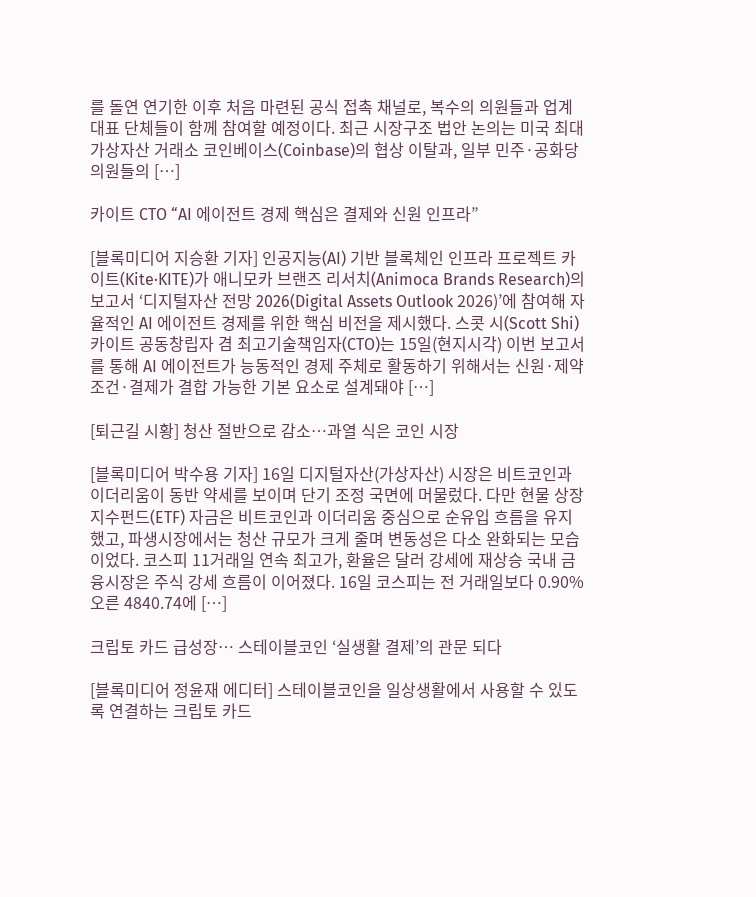를 돌연 연기한 이후 처음 마련된 공식 접촉 채널로, 복수의 의원들과 업계 대표 단체들이 함께 참여할 예정이다. 최근 시장구조 법안 논의는 미국 최대 가상자산 거래소 코인베이스(Coinbase)의 협상 이탈과, 일부 민주·공화당 의원들의 […]

카이트 CTO “AI 에이전트 경제 핵심은 결제와 신원 인프라”

[블록미디어 지승환 기자] 인공지능(AI) 기반 블록체인 인프라 프로젝트 카이트(Kite·KITE)가 애니모카 브랜즈 리서치(Animoca Brands Research)의 보고서 ‘디지털자산 전망 2026(Digital Assets Outlook 2026)’에 참여해 자율적인 AI 에이전트 경제를 위한 핵심 비전을 제시했다. 스콧 시(Scott Shi) 카이트 공동창립자 겸 최고기술책임자(CTO)는 15일(현지시각) 이번 보고서를 통해 AI 에이전트가 능동적인 경제 주체로 활동하기 위해서는 신원·제약 조건·결제가 결합 가능한 기본 요소로 설계돼야 […]

[퇴근길 시황] 청산 절반으로 감소…과열 식은 코인 시장

[블록미디어 박수용 기자] 16일 디지털자산(가상자산) 시장은 비트코인과 이더리움이 동반 약세를 보이며 단기 조정 국면에 머물렀다. 다만 현물 상장지수펀드(ETF) 자금은 비트코인과 이더리움 중심으로 순유입 흐름을 유지했고, 파생시장에서는 청산 규모가 크게 줄며 변동성은 다소 완화되는 모습이었다. 코스피 11거래일 연속 최고가, 환율은 달러 강세에 재상승 국내 금융시장은 주식 강세 흐름이 이어졌다. 16일 코스피는 전 거래일보다 0.90% 오른 4840.74에 […]

크립토 카드 급성장… 스테이블코인 ‘실생활 결제’의 관문 되다

[블록미디어 정윤재 에디터] 스테이블코인을 일상생활에서 사용할 수 있도록 연결하는 크립토 카드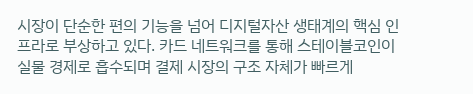시장이 단순한 편의 기능을 넘어 디지털자산 생태계의 핵심 인프라로 부상하고 있다. 카드 네트워크를 통해 스테이블코인이 실물 경제로 흡수되며 결제 시장의 구조 자체가 빠르게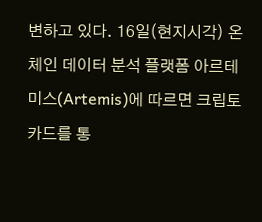변하고 있다. 16일(현지시각) 온체인 데이터 분석 플랫폼 아르테미스(Artemis)에 따르면 크립토 카드를 통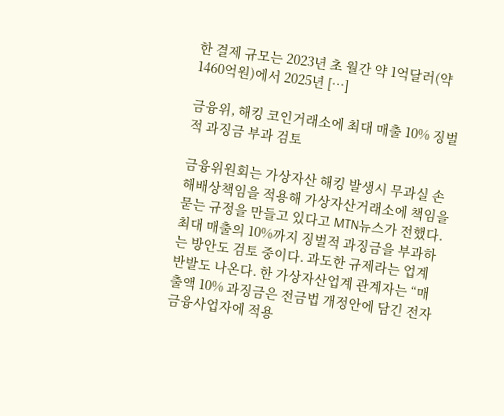한 결제 규모는 2023년 초 월간 약 1억달러(약 1460억원)에서 2025년 […]

금융위, 해킹 코인거래소에 최대 매출 10% 징벌적 과징금 부과 검토

금융위원회는 가상자산 해킹 발생시 무과실 손해배상책임을 적용해 가상자산거래소에 책임을 묻는 규정을 만들고 있다고 MTN뉴스가 전했다. 최대 매출의 10%까지 징벌적 과징금을 부과하는 방안도 검토 중이다. 과도한 규제라는 업계 반발도 나온다. 한 가상자산업계 관계자는 “매출액 10% 과징금은 전금법 개정안에 담긴 전자금융사업자에 적용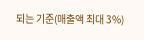되는 기준(매출액 최대 3%)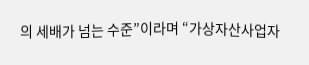의 세배가 넘는 수준”이라며 “가상자산사업자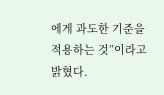에게 과도한 기준을 적용하는 것”이라고 밝혔다.